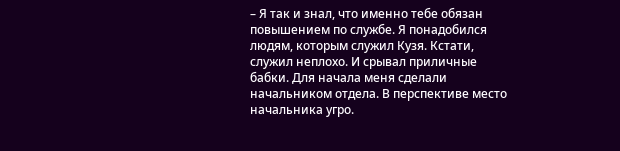– Я так и знал, что именно тебе обязан повышением по службе. Я понадобился людям, которым служил Кузя. Кстати, служил неплохо. И срывал приличные бабки. Для начала меня сделали начальником отдела. В перспективе место начальника угро.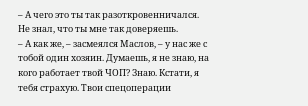– А чего это ты так разоткровенничался. Не знал, что ты мне так доверяешь.
– А как же, – засмеялся Маслов, – у нас же с тобой один хозяин. Думаешь, я не знаю, на кого работает твой ЧОП? Знаю. Кстати, я тебя страхую. Твои спецоперации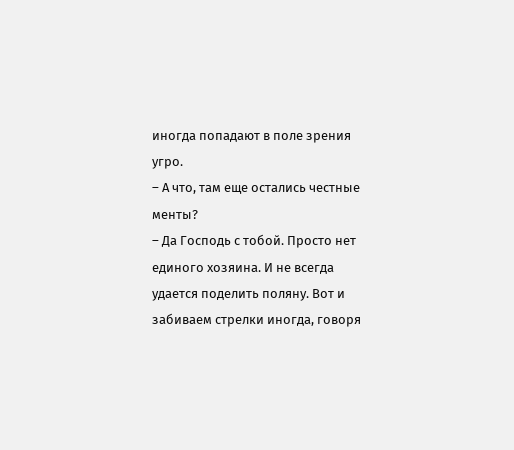иногда попадают в поле зрения угро.
– А что, там еще остались честные менты?
– Да Господь с тобой. Просто нет единого хозяина. И не всегда удается поделить поляну. Вот и забиваем стрелки иногда, говоря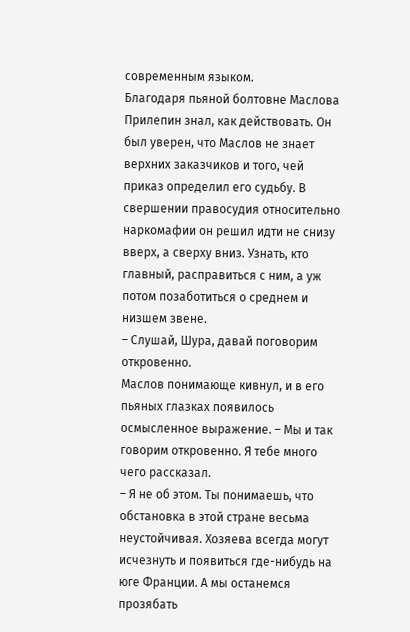современным языком.
Благодаря пьяной болтовне Маслова Прилепин знал, как действовать. Он был уверен, что Маслов не знает верхних заказчиков и того, чей приказ определил его судьбу. В свершении правосудия относительно наркомафии он решил идти не снизу вверх, а сверху вниз. Узнать, кто главный, расправиться с ним, а уж потом позаботиться о среднем и низшем звене.
– Слушай, Шура, давай поговорим откровенно.
Маслов понимающе кивнул, и в его пьяных глазках появилось осмысленное выражение. – Мы и так говорим откровенно. Я тебе много чего рассказал.
– Я не об этом. Ты понимаешь, что обстановка в этой стране весьма неустойчивая. Хозяева всегда могут исчезнуть и появиться где-нибудь на юге Франции. А мы останемся прозябать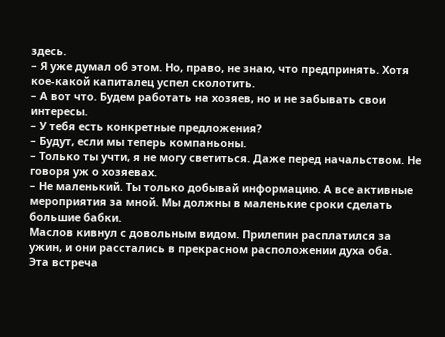здесь.
– Я уже думал об этом. Но, право, не знаю, что предпринять. Хотя кое-какой капиталец успел сколотить.
– А вот что. Будем работать на хозяев, но и не забывать свои интересы.
– У тебя есть конкретные предложения?
– Будут, если мы теперь компаньоны.
– Только ты учти, я не могу светиться. Даже перед начальством. Не говоря уж о хозяевах.
– Не маленький. Ты только добывай информацию. А все активные мероприятия за мной. Мы должны в маленькие сроки сделать большие бабки.
Маслов кивнул с довольным видом. Прилепин расплатился за ужин, и они расстались в прекрасном расположении духа оба.
Эта встреча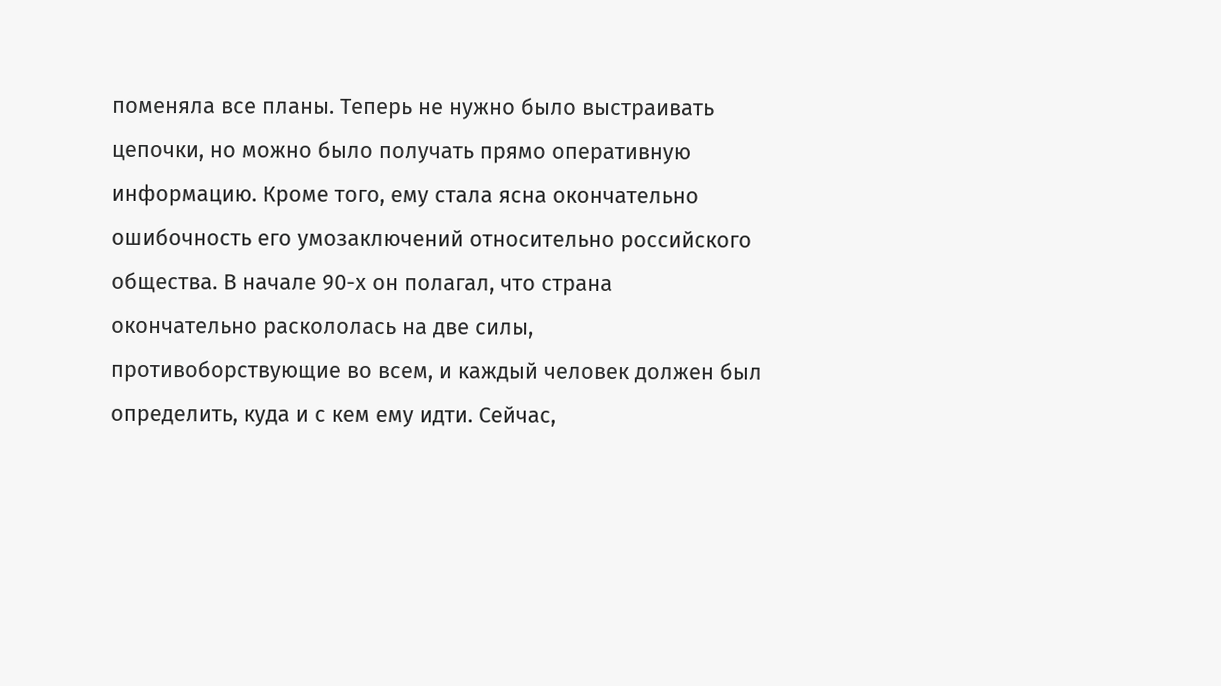поменяла все планы. Теперь не нужно было выстраивать цепочки, но можно было получать прямо оперативную информацию. Кроме того, ему стала ясна окончательно ошибочность его умозаключений относительно российского общества. В начале 90-х он полагал, что страна окончательно раскололась на две силы, противоборствующие во всем, и каждый человек должен был определить, куда и с кем ему идти. Сейчас,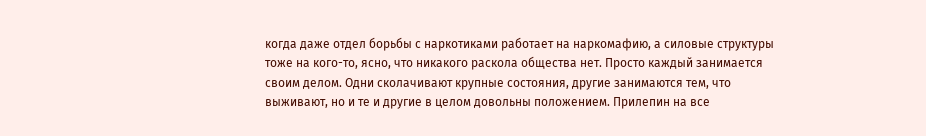когда даже отдел борьбы с наркотиками работает на наркомафию, а силовые структуры тоже на кого-то, ясно, что никакого раскола общества нет. Просто каждый занимается своим делом. Одни сколачивают крупные состояния, другие занимаются тем, что выживают, но и те и другие в целом довольны положением. Прилепин на все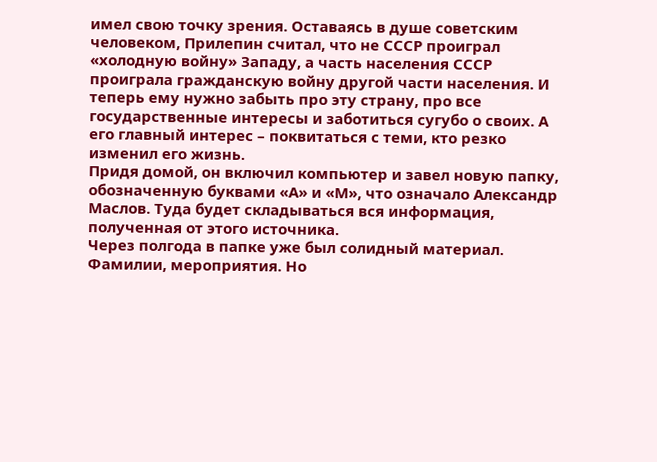имел свою точку зрения. Оставаясь в душе советским человеком, Прилепин считал, что не СССР проиграл «холодную войну» Западу, а часть населения СССР проиграла гражданскую войну другой части населения. И теперь ему нужно забыть про эту страну, про все государственные интересы и заботиться сугубо о своих. А его главный интерес – поквитаться с теми, кто резко изменил его жизнь.
Придя домой, он включил компьютер и завел новую папку, обозначенную буквами «А» и «М», что означало Александр Маслов. Туда будет складываться вся информация, полученная от этого источника.
Через полгода в папке уже был солидный материал. Фамилии, мероприятия. Но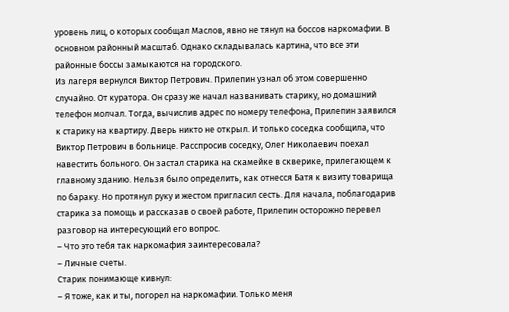уровень лиц, о которых сообщал Маслов, явно не тянул на боссов наркомафии. В основном районный масштаб. Однако складывалась картина, что все эти районные боссы замыкаются на городского.
Из лагеря вернулся Виктор Петрович. Прилепин узнал об этом совершенно случайно. От куратора. Он сразу же начал названивать старику, но домашний телефон молчал. Тогда, вычислив адрес по номеру телефона, Прилепин заявился к старику на квартиру. Дверь никто не открыл. И только соседка сообщила, что Виктор Петрович в больнице. Расспросив соседку, Олег Николаевич поехал навестить больного. Он застал старика на скамейке в скверике, прилегающем к главному зданию. Нельзя было определить, как отнесся Батя к визиту товарища по бараку. Но протянул руку и жестом пригласил сесть. Для начала, поблагодарив старика за помощь и рассказав о своей работе, Прилепин осторожно перевел разговор на интересующий его вопрос.
– Что это тебя так наркомафия заинтересовала?
– Личные счеты.
Старик понимающе кивнул:
– Я тоже, как и ты, погорел на наркомафии. Только меня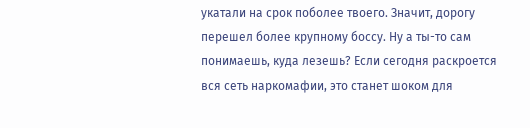укатали на срок поболее твоего. Значит, дорогу перешел более крупному боссу. Ну а ты-то сам понимаешь, куда лезешь? Если сегодня раскроется вся сеть наркомафии, это станет шоком для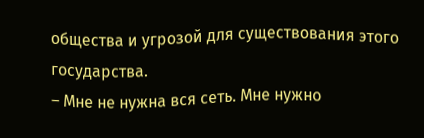общества и угрозой для существования этого государства.
– Мне не нужна вся сеть. Мне нужно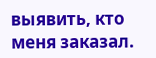выявить, кто меня заказал.